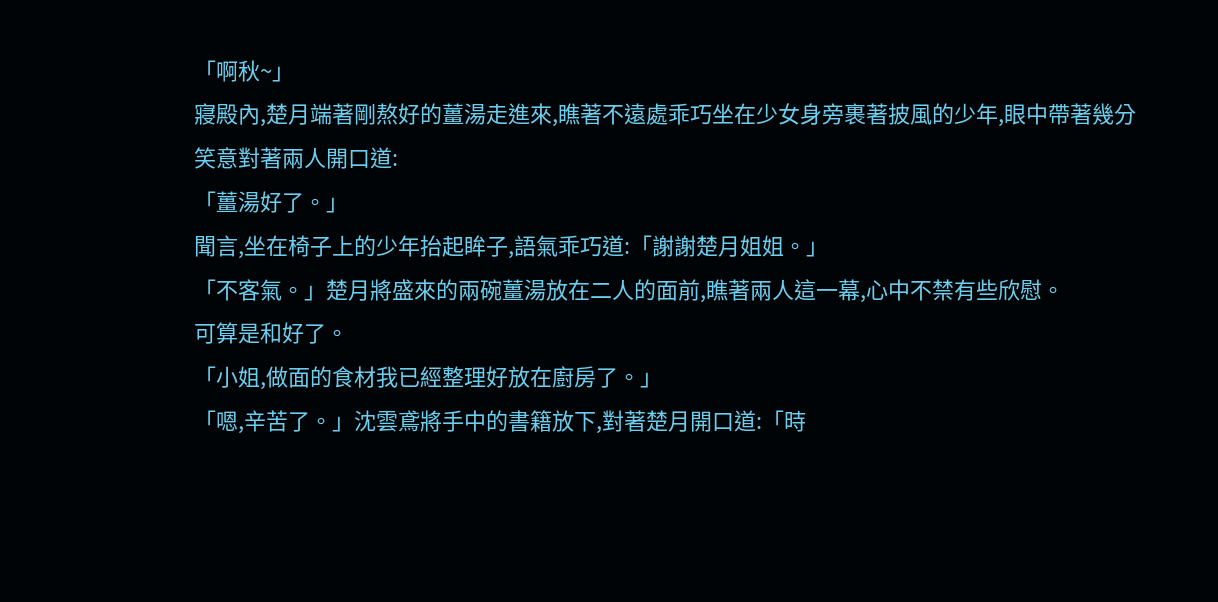「啊秋~」
寢殿內,楚月端著剛熬好的薑湯走進來,瞧著不遠處乖巧坐在少女身旁裹著披風的少年,眼中帶著幾分笑意對著兩人開口道:
「薑湯好了。」
聞言,坐在椅子上的少年抬起眸子,語氣乖巧道:「謝謝楚月姐姐。」
「不客氣。」楚月將盛來的兩碗薑湯放在二人的面前,瞧著兩人這一幕,心中不禁有些欣慰。
可算是和好了。
「小姐,做面的食材我已經整理好放在廚房了。」
「嗯,辛苦了。」沈雲鳶將手中的書籍放下,對著楚月開口道:「時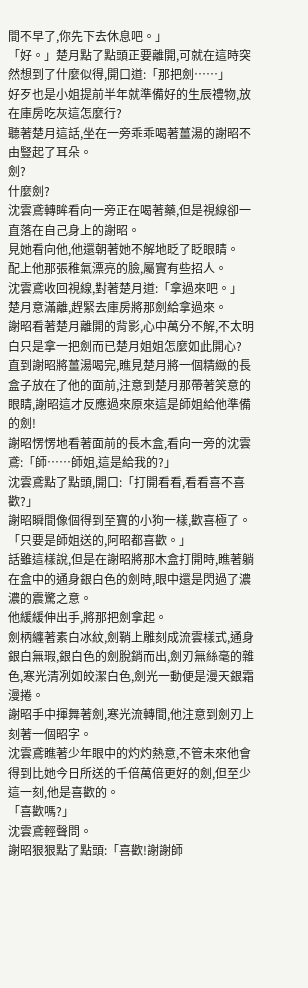間不早了,你先下去休息吧。」
「好。」楚月點了點頭正要離開,可就在這時突然想到了什麼似得,開口道:「那把劍……」
好歹也是小姐提前半年就準備好的生辰禮物,放在庫房吃灰這怎麼行?
聽著楚月這話,坐在一旁乖乖喝著薑湯的謝昭不由豎起了耳朵。
劍?
什麼劍?
沈雲鳶轉眸看向一旁正在喝著藥,但是視線卻一直落在自己身上的謝昭。
見她看向他,他還朝著她不解地眨了眨眼睛。
配上他那張稚氣漂亮的臉,屬實有些招人。
沈雲鳶收回視線,對著楚月道:「拿過來吧。」
楚月意滿離,趕緊去庫房將那劍給拿過來。
謝昭看著楚月離開的背影,心中萬分不解,不太明白只是拿一把劍而已楚月姐姐怎麼如此開心?
直到謝昭將薑湯喝完,瞧見楚月將一個精緻的長盒子放在了他的面前,注意到楚月那帶著笑意的眼睛,謝昭這才反應過來原來這是師姐給他準備的劍!
謝昭愣愣地看著面前的長木盒,看向一旁的沈雲鳶:「師……師姐,這是給我的?」
沈雲鳶點了點頭,開口:「打開看看,看看喜不喜歡?」
謝昭瞬間像個得到至寶的小狗一樣,歡喜極了。
「只要是師姐送的,阿昭都喜歡。」
話雖這樣說,但是在謝昭將那木盒打開時,瞧著躺在盒中的通身銀白色的劍時,眼中還是閃過了濃濃的震驚之意。
他緩緩伸出手,將那把劍拿起。
劍柄纏著素白冰紋,劍鞘上雕刻成流雲樣式,通身銀白無瑕,銀白色的劍脫銷而出,劍刃無絲毫的雜色,寒光清冽如皎潔白色,劍光一動便是漫天銀霜漫捲。
謝昭手中揮舞著劍,寒光流轉間,他注意到劍刃上刻著一個昭字。
沈雲鳶瞧著少年眼中的灼灼熱意,不管未來他會得到比她今日所送的千倍萬倍更好的劍,但至少這一刻,他是喜歡的。
「喜歡嗎?」
沈雲鳶輕聲問。
謝昭狠狠點了點頭:「喜歡!謝謝師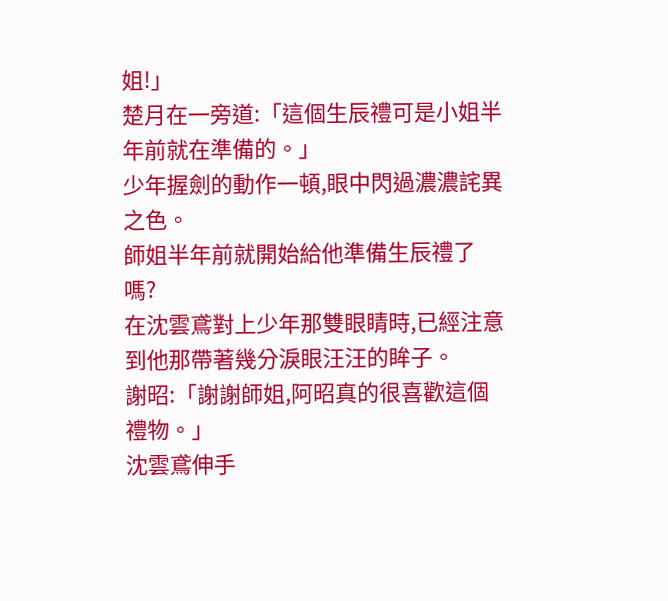姐!」
楚月在一旁道:「這個生辰禮可是小姐半年前就在準備的。」
少年握劍的動作一頓,眼中閃過濃濃詫異之色。
師姐半年前就開始給他準備生辰禮了嗎?
在沈雲鳶對上少年那雙眼睛時,已經注意到他那帶著幾分淚眼汪汪的眸子。
謝昭:「謝謝師姐,阿昭真的很喜歡這個禮物。」
沈雲鳶伸手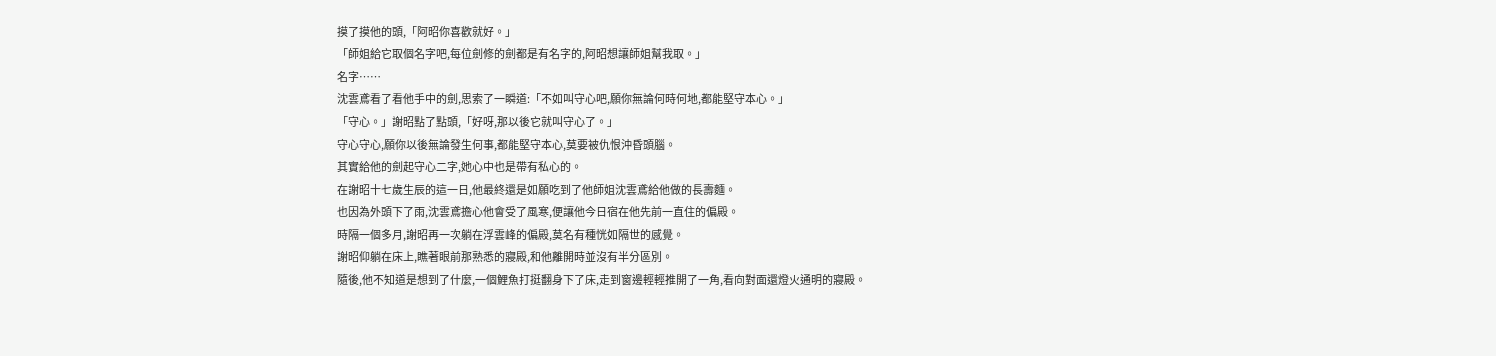摸了摸他的頭,「阿昭你喜歡就好。」
「師姐給它取個名字吧,每位劍修的劍都是有名字的,阿昭想讓師姐幫我取。」
名字……
沈雲鳶看了看他手中的劍,思索了一瞬道:「不如叫守心吧,願你無論何時何地,都能堅守本心。」
「守心。」謝昭點了點頭,「好呀,那以後它就叫守心了。」
守心守心,願你以後無論發生何事,都能堅守本心,莫要被仇恨沖昏頭腦。
其實給他的劍起守心二字,她心中也是帶有私心的。
在謝昭十七歲生辰的這一日,他最終還是如願吃到了他師姐沈雲鳶給他做的長壽麵。
也因為外頭下了雨,沈雲鳶擔心他會受了風寒,便讓他今日宿在他先前一直住的偏殿。
時隔一個多月,謝昭再一次躺在浮雲峰的偏殿,莫名有種恍如隔世的感覺。
謝昭仰躺在床上,瞧著眼前那熟悉的寢殿,和他離開時並沒有半分區別。
隨後,他不知道是想到了什麼,一個鯉魚打挺翻身下了床,走到窗邊輕輕推開了一角,看向對面還燈火通明的寢殿。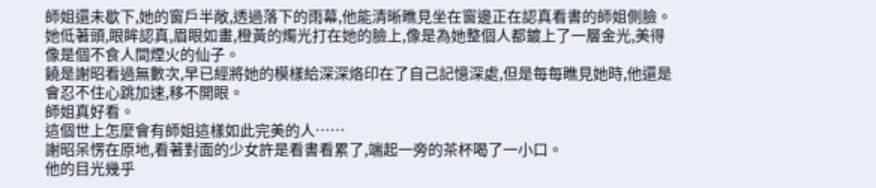師姐還未歇下,她的窗戶半敞,透過落下的雨幕,他能清晰瞧見坐在窗邊正在認真看書的師姐側臉。
她低著頭,眼眸認真,眉眼如畫,橙黃的燭光打在她的臉上,像是為她整個人都鍍上了一層金光,美得像是個不食人間煙火的仙子。
饒是謝昭看過無數次,早已經將她的模樣給深深烙印在了自己記憶深處,但是每每瞧見她時,他還是會忍不住心跳加速,移不開眼。
師姐真好看。
這個世上怎麼會有師姐這樣如此完美的人……
謝昭呆愣在原地,看著對面的少女許是看書看累了,端起一旁的茶杯喝了一小口。
他的目光幾乎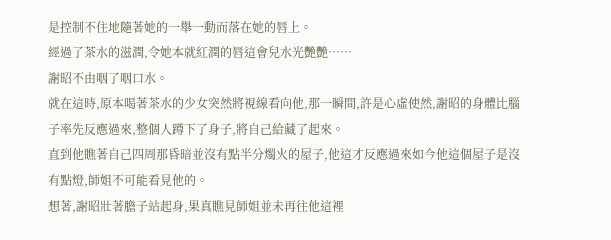是控制不住地隨著她的一舉一動而落在她的唇上。
經過了茶水的滋潤,令她本就紅潤的唇這會兒水光艷艷……
謝昭不由咽了咽口水。
就在這時,原本喝著茶水的少女突然將視線看向他,那一瞬間,許是心虛使然,謝昭的身體比腦子率先反應過來,整個人蹲下了身子,將自己給藏了起來。
直到他瞧著自己四周那昏暗並沒有點半分燭火的屋子,他這才反應過來如今他這個屋子是沒有點燈,師姐不可能看見他的。
想著,謝昭壯著膽子站起身,果真瞧見師姐並未再往他這裡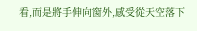看,而是將手伸向窗外,感受從天空落下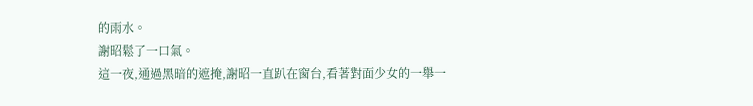的雨水。
謝昭鬆了一口氣。
這一夜,通過黑暗的遮掩,謝昭一直趴在窗台,看著對面少女的一舉一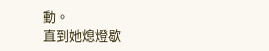動。
直到她熄燈歇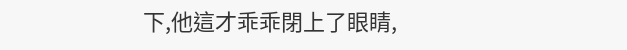下,他這才乖乖閉上了眼睛,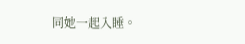同她一起入睡。